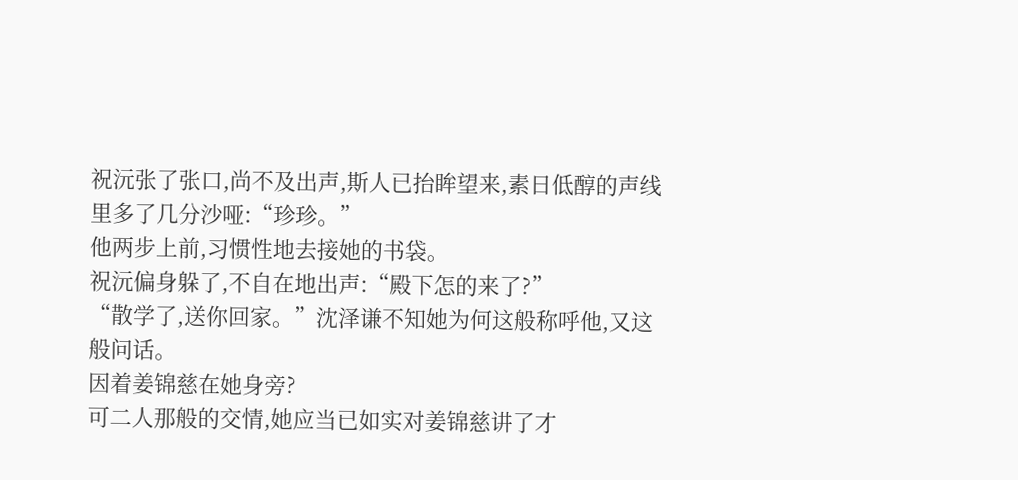祝沅张了张口,尚不及出声,斯人已抬眸望来,素日低醇的声线里多了几分沙哑:“珍珍。”
他两步上前,习惯性地去接她的书袋。
祝沅偏身躲了,不自在地出声:“殿下怎的来了?”
“散学了,送你回家。”沈泽谦不知她为何这般称呼他,又这般问话。
因着姜锦慈在她身旁?
可二人那般的交情,她应当已如实对姜锦慈讲了才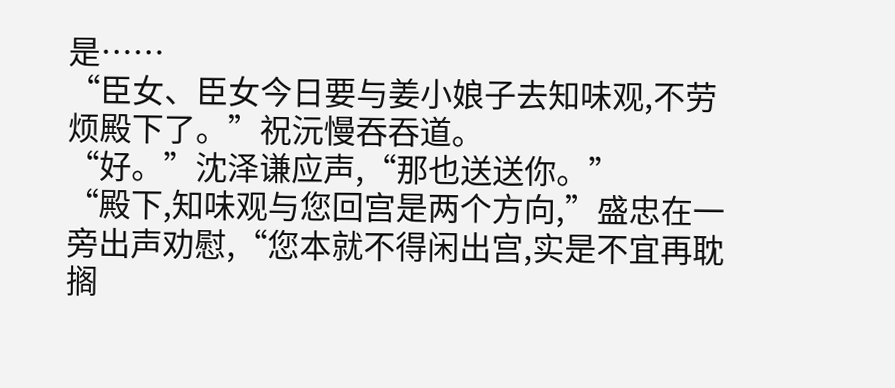是……
“臣女、臣女今日要与姜小娘子去知味观,不劳烦殿下了。”祝沅慢吞吞道。
“好。”沈泽谦应声,“那也送送你。”
“殿下,知味观与您回宫是两个方向,”盛忠在一旁出声劝慰,“您本就不得闲出宫,实是不宜再耽搁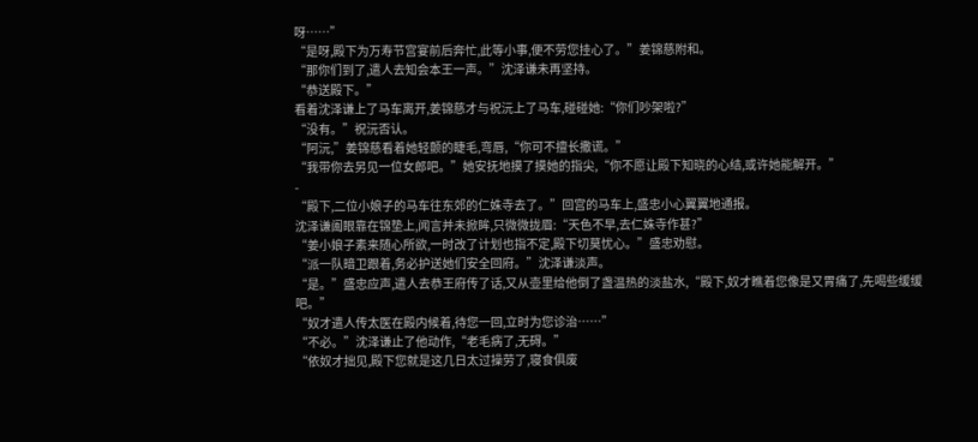呀……”
“是呀,殿下为万寿节宫宴前后奔忙,此等小事,便不劳您挂心了。”姜锦慈附和。
“那你们到了,遣人去知会本王一声。”沈泽谦未再坚持。
“恭送殿下。”
看着沈泽谦上了马车离开,姜锦慈才与祝沅上了马车,碰碰她:“你们吵架啦?”
“没有。”祝沅否认。
“阿沅,”姜锦慈看着她轻颤的睫毛,弯唇,“你可不擅长撒谎。”
“我带你去另见一位女郎吧。”她安抚地摸了摸她的指尖,“你不愿让殿下知晓的心结,或许她能解开。”
-
“殿下,二位小娘子的马车往东郊的仁姝寺去了。”回宫的马车上,盛忠小心翼翼地通报。
沈泽谦阖眼靠在锦垫上,闻言并未掀眸,只微微拢眉:“天色不早,去仁姝寺作甚?”
“姜小娘子素来随心所欲,一时改了计划也指不定,殿下切莫忧心。”盛忠劝慰。
“派一队暗卫跟着,务必护送她们安全回府。”沈泽谦淡声。
“是。”盛忠应声,遣人去恭王府传了话,又从壶里给他倒了盏温热的淡盐水,“殿下,奴才瞧着您像是又胃痛了,先喝些缓缓吧。”
“奴才遣人传太医在殿内候着,待您一回,立时为您诊治……”
“不必。”沈泽谦止了他动作,“老毛病了,无碍。”
“依奴才拙见,殿下您就是这几日太过操劳了,寝食俱废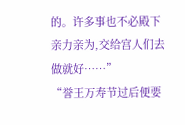的。许多事也不必殿下亲力亲为,交给宫人们去做就好……”
“誉王万寿节过后便要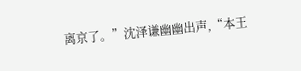离京了。”沈泽谦幽幽出声,“本王